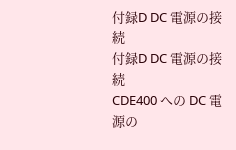付録D DC 電源の接続
付録D DC 電源の接続
CDE400 への DC 電源の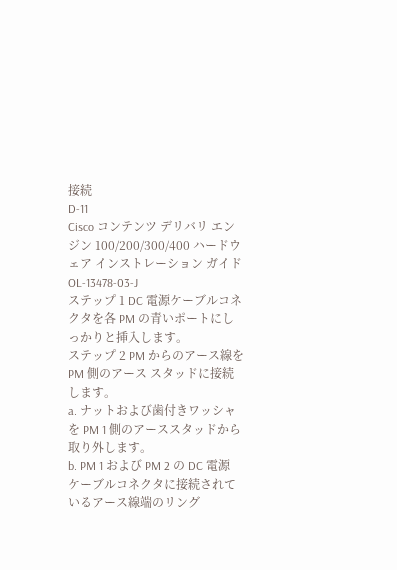接続
D-11
Cisco コンテンツ デリバリ エンジン 100/200/300/400 ハードウェア インストレーション ガイド OL-13478-03-J
ステップ 1 DC 電源ケーブルコネクタを各 PM の青いポートにしっかりと挿入します。
ステップ 2 PM からのアース線を PM 側のアース スタッドに接続します。
a. ナットおよび歯付きワッシャを PM 1 側のアーススタッドから取り外します。
b. PM 1 および PM 2 の DC 電源ケーブルコネクタに接続されているアース線端のリング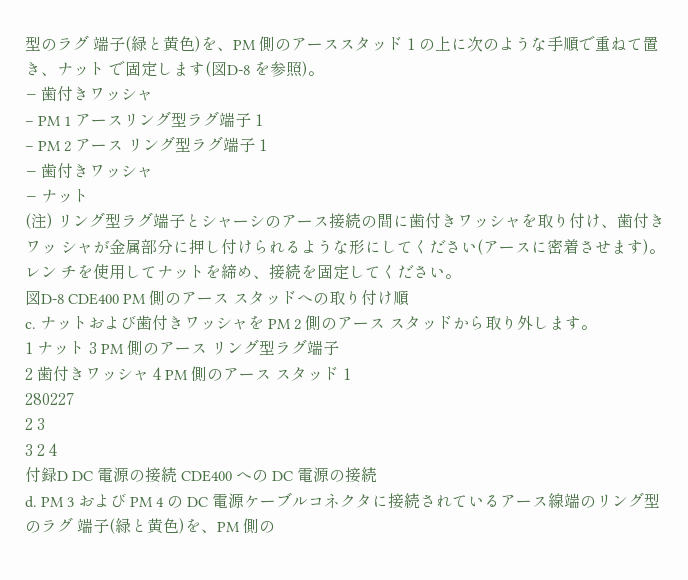型のラグ 端子(緑と黄色)を、PM 側のアーススタッド 1 の上に次のような手順で重ねて置き、ナット で固定します(図D-8 を参照)。
− 歯付きワッシャ
− PM 1 アースリング型ラグ端子 1
− PM 2 アース リング型ラグ端子 1
− 歯付きワッシャ
− ナット
(注) リング型ラグ端子とシャーシのアース接続の間に歯付きワッシャを取り付け、歯付きワッ シャが金属部分に押し付けられるような形にしてください(アースに密着させます)。レン チを使用してナットを締め、接続を固定してください。
図D-8 CDE400 PM 側のアース スタッドへの取り付け順
c. ナットおよび歯付きワッシャを PM 2 側のアース スタッドから取り外します。
1 ナット 3 PM 側のアース リング型ラグ端子
2 歯付きワッシャ 4 PM 側のアース スタッド 1
280227
2 3
3 2 4
付録D DC 電源の接続 CDE400 への DC 電源の接続
d. PM 3 および PM 4 の DC 電源ケーブルコネクタに接続されているアース線端のリング型のラグ 端子(緑と黄色)を、PM 側の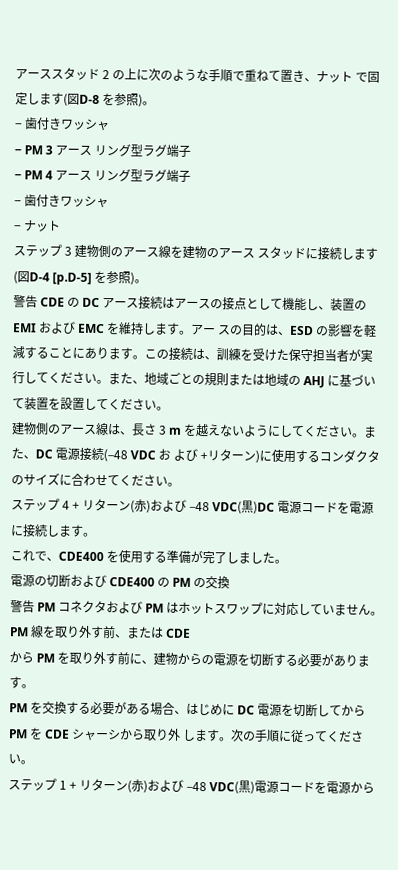アーススタッド 2 の上に次のような手順で重ねて置き、ナット で固定します(図D-8 を参照)。
− 歯付きワッシャ
− PM 3 アース リング型ラグ端子
− PM 4 アース リング型ラグ端子
− 歯付きワッシャ
− ナット
ステップ 3 建物側のアース線を建物のアース スタッドに接続します(図D-4 [p.D-5] を参照)。
警告 CDE の DC アース接続はアースの接点として機能し、装置の EMI および EMC を維持します。アー スの目的は、ESD の影響を軽減することにあります。この接続は、訓練を受けた保守担当者が実 行してください。また、地域ごとの規則または地域の AHJ に基づいて装置を設置してください。
建物側のアース線は、長さ 3 m を越えないようにしてください。また、DC 電源接続(–48 VDC お よび +リターン)に使用するコンダクタのサイズに合わせてください。
ステップ 4 + リターン(赤)および –48 VDC(黒)DC 電源コードを電源に接続します。
これで、CDE400 を使用する準備が完了しました。
電源の切断および CDE400 の PM の交換
警告 PM コネクタおよび PM はホットスワップに対応していません。PM 線を取り外す前、または CDE
から PM を取り外す前に、建物からの電源を切断する必要があります。
PM を交換する必要がある場合、はじめに DC 電源を切断してから PM を CDE シャーシから取り外 します。次の手順に従ってください。
ステップ 1 + リターン(赤)および –48 VDC(黒)電源コードを電源から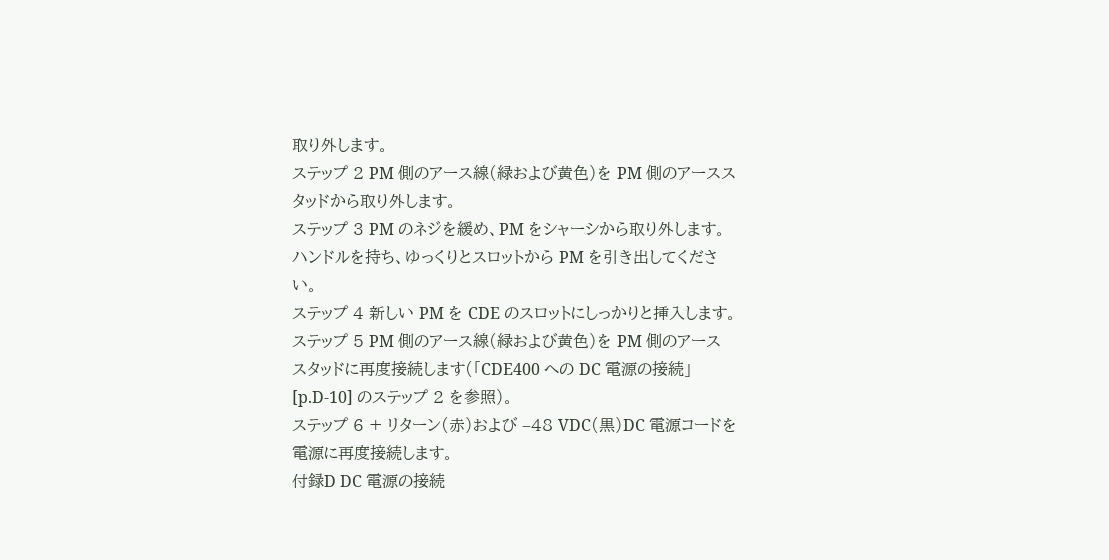取り外します。
ステップ 2 PM 側のアース線(緑および黄色)を PM 側のアーススタッドから取り外します。
ステップ 3 PM のネジを緩め、PM をシャーシから取り外します。ハンドルを持ち、ゆっくりとスロットから PM を引き出してください。
ステップ 4 新しい PM を CDE のスロットにしっかりと挿入します。
ステップ 5 PM 側のアース線(緑および黄色)を PM 側のアース スタッドに再度接続します(「CDE400 への DC 電源の接続」[p.D-10] のステップ 2 を参照)。
ステップ 6 + リターン(赤)および –48 VDC(黒)DC 電源コードを電源に再度接続します。
付録D DC 電源の接続